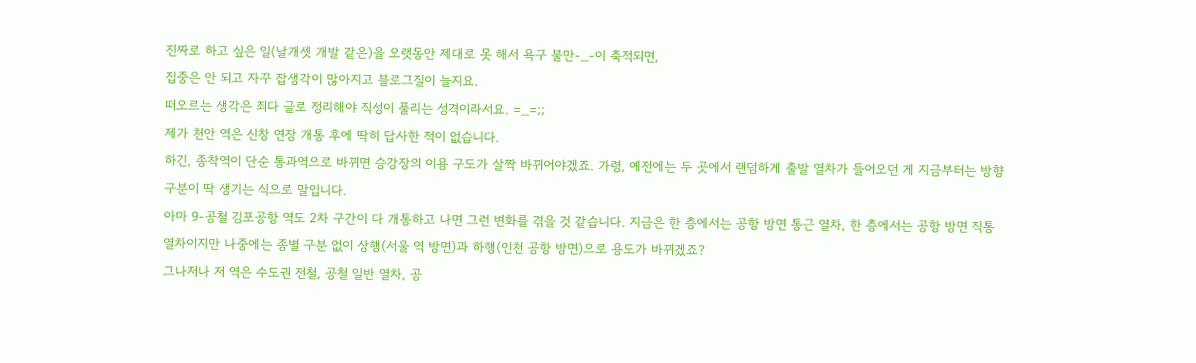진짜로 하고 싶은 일(날개셋 개발 같은)을 오랫동안 제대로 못 해서 욕구 불만-_-이 축적되면,
집중은 안 되고 자꾸 잡생각이 많아지고 블로그질이 늘지요.
떠오르는 생각은 죄다 글로 정리해야 직성이 풀리는 성격이라서요. =_=;;
제가 천안 역은 신창 연장 개통 후에 딱히 답사한 적이 없습니다.
하긴, 종착역이 단순 통과역으로 바뀌면 승강장의 이용 구도가 살짝 바뀌어야겠죠. 가령, 예전에는 두 곳에서 랜덤하게 출발 열차가 들어오던 게 지금부터는 방향 구분이 딱 생기는 식으로 말입니다.
아마 9-공철 김포공항 역도 2차 구간이 다 개통하고 나면 그런 변화를 겪을 것 같습니다. 지금은 한 층에서는 공항 방면 통근 열차, 한 층에서는 공항 방면 직통 열차이지만 나중에는 종별 구분 없이 상행(서울 역 방면)과 하행(인천 공항 방면)으로 용도가 바뀌겠죠?
그나저나 저 역은 수도권 전철, 공철 일반 열차, 공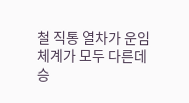철 직통 열차가 운임 체계가 모두 다른데 승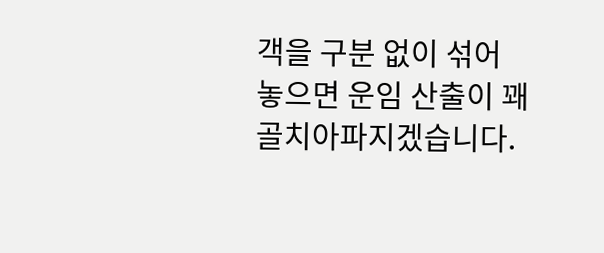객을 구분 없이 섞어 놓으면 운임 산출이 꽤 골치아파지겠습니다.